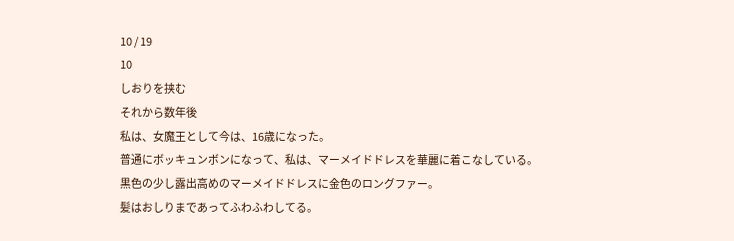10 / 19
10
しおりを挟む
それから数年後
私は、女魔王として今は、16歳になった。
普通にボッキュンボンになって、私は、マーメイドドレスを華麗に着こなしている。
黒色の少し露出高めのマーメイドドレスに金色のロングファー。
髪はおしりまであってふわふわしてる。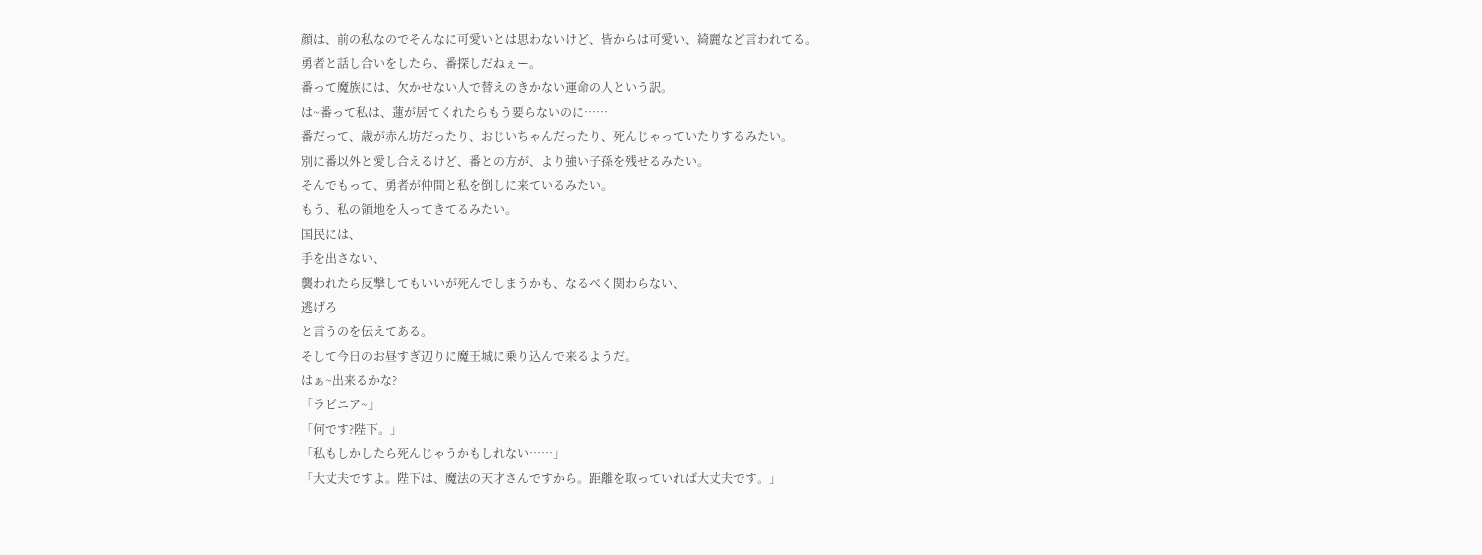顔は、前の私なのでそんなに可愛いとは思わないけど、皆からは可愛い、綺麗など言われてる。
勇者と話し合いをしたら、番探しだねぇー。
番って魔族には、欠かせない人で替えのきかない運命の人という訳。
は~番って私は、蓮が居てくれたらもう要らないのに……
番だって、歳が赤ん坊だったり、おじいちゃんだったり、死んじゃっていたりするみたい。
別に番以外と愛し合えるけど、番との方が、より強い子孫を残せるみたい。
そんでもって、勇者が仲間と私を倒しに来ているみたい。
もう、私の領地を入ってきてるみたい。
国民には、
手を出さない、
襲われたら反撃してもいいが死んでしまうかも、なるべく関わらない、
逃げろ
と言うのを伝えてある。
そして今日のお昼すぎ辺りに魔王城に乗り込んで来るようだ。
はぁ~出来るかな?
「ラビニア~」
「何です?陛下。」
「私もしかしたら死んじゃうかもしれない……」
「大丈夫ですよ。陛下は、魔法の天才さんですから。距離を取っていれば大丈夫です。」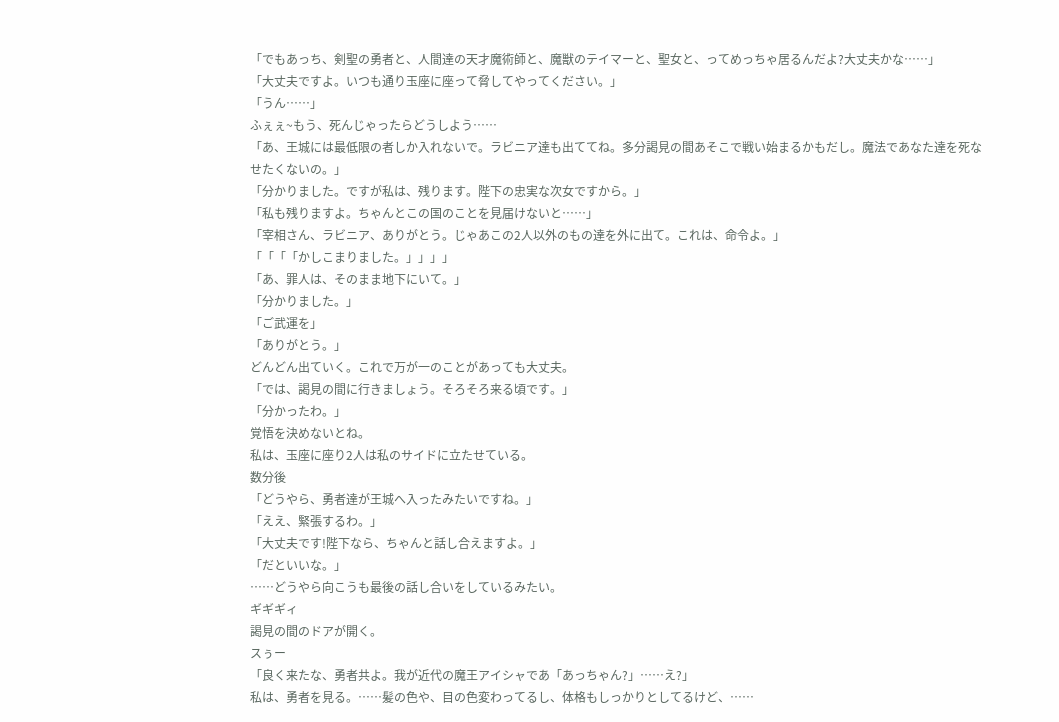「でもあっち、剣聖の勇者と、人間達の天才魔術師と、魔獣のテイマーと、聖女と、ってめっちゃ居るんだよ?大丈夫かな……」
「大丈夫ですよ。いつも通り玉座に座って脅してやってください。」
「うん……」
ふぇぇ~もう、死んじゃったらどうしよう……
「あ、王城には最低限の者しか入れないで。ラビニア達も出ててね。多分謁見の間あそこで戦い始まるかもだし。魔法であなた達を死なせたくないの。」
「分かりました。ですが私は、残ります。陛下の忠実な次女ですから。」
「私も残りますよ。ちゃんとこの国のことを見届けないと……」
「宰相さん、ラビニア、ありがとう。じゃあこの2人以外のもの達を外に出て。これは、命令よ。」
「「「「かしこまりました。」」」」
「あ、罪人は、そのまま地下にいて。」
「分かりました。」
「ご武運を」
「ありがとう。」
どんどん出ていく。これで万が一のことがあっても大丈夫。
「では、謁見の間に行きましょう。そろそろ来る頃です。」
「分かったわ。」
覚悟を決めないとね。
私は、玉座に座り2人は私のサイドに立たせている。
数分後
「どうやら、勇者達が王城へ入ったみたいですね。」
「ええ、緊張するわ。」
「大丈夫です!陛下なら、ちゃんと話し合えますよ。」
「だといいな。」
……どうやら向こうも最後の話し合いをしているみたい。
ギギギィ
謁見の間のドアが開く。
スぅー
「良く来たな、勇者共よ。我が近代の魔王アイシャであ「あっちゃん?」……え?」
私は、勇者を見る。……髪の色や、目の色変わってるし、体格もしっかりとしてるけど、……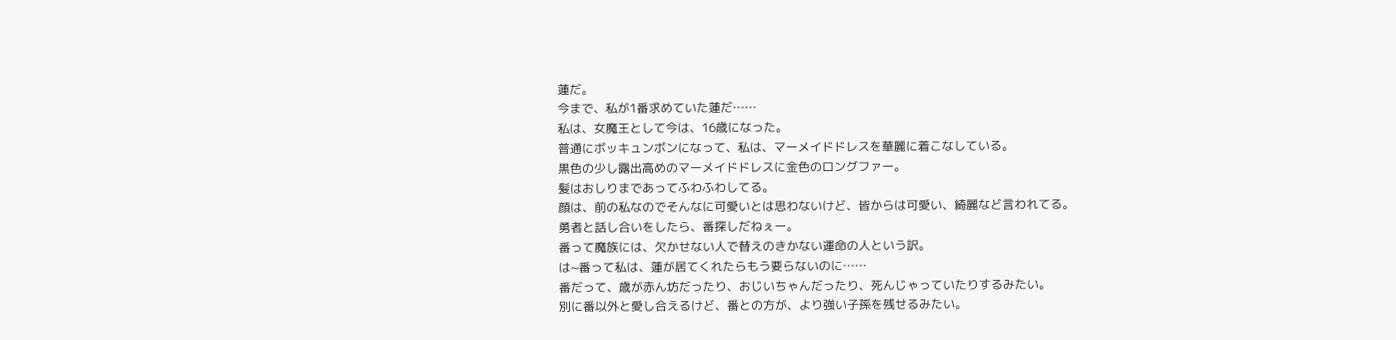蓮だ。
今まで、私が1番求めていた蓮だ……
私は、女魔王として今は、16歳になった。
普通にボッキュンボンになって、私は、マーメイドドレスを華麗に着こなしている。
黒色の少し露出高めのマーメイドドレスに金色のロングファー。
髪はおしりまであってふわふわしてる。
顔は、前の私なのでそんなに可愛いとは思わないけど、皆からは可愛い、綺麗など言われてる。
勇者と話し合いをしたら、番探しだねぇー。
番って魔族には、欠かせない人で替えのきかない運命の人という訳。
は~番って私は、蓮が居てくれたらもう要らないのに……
番だって、歳が赤ん坊だったり、おじいちゃんだったり、死んじゃっていたりするみたい。
別に番以外と愛し合えるけど、番との方が、より強い子孫を残せるみたい。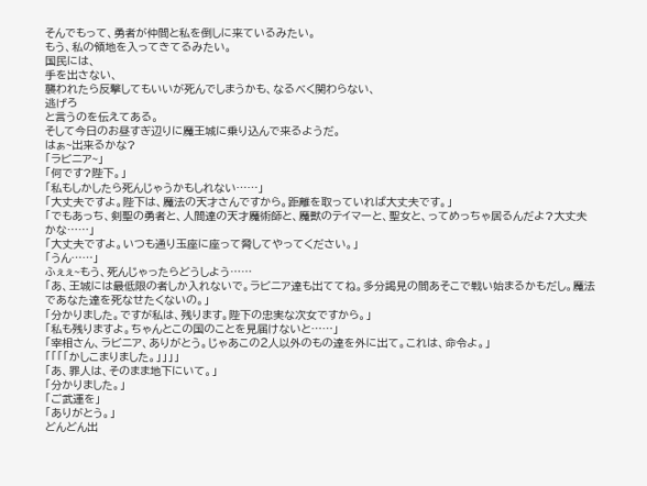そんでもって、勇者が仲間と私を倒しに来ているみたい。
もう、私の領地を入ってきてるみたい。
国民には、
手を出さない、
襲われたら反撃してもいいが死んでしまうかも、なるべく関わらない、
逃げろ
と言うのを伝えてある。
そして今日のお昼すぎ辺りに魔王城に乗り込んで来るようだ。
はぁ~出来るかな?
「ラビニア~」
「何です?陛下。」
「私もしかしたら死んじゃうかもしれない……」
「大丈夫ですよ。陛下は、魔法の天才さんですから。距離を取っていれば大丈夫です。」
「でもあっち、剣聖の勇者と、人間達の天才魔術師と、魔獣のテイマーと、聖女と、ってめっちゃ居るんだよ?大丈夫かな……」
「大丈夫ですよ。いつも通り玉座に座って脅してやってください。」
「うん……」
ふぇぇ~もう、死んじゃったらどうしよう……
「あ、王城には最低限の者しか入れないで。ラビニア達も出ててね。多分謁見の間あそこで戦い始まるかもだし。魔法であなた達を死なせたくないの。」
「分かりました。ですが私は、残ります。陛下の忠実な次女ですから。」
「私も残りますよ。ちゃんとこの国のことを見届けないと……」
「宰相さん、ラビニア、ありがとう。じゃあこの2人以外のもの達を外に出て。これは、命令よ。」
「「「「かしこまりました。」」」」
「あ、罪人は、そのまま地下にいて。」
「分かりました。」
「ご武運を」
「ありがとう。」
どんどん出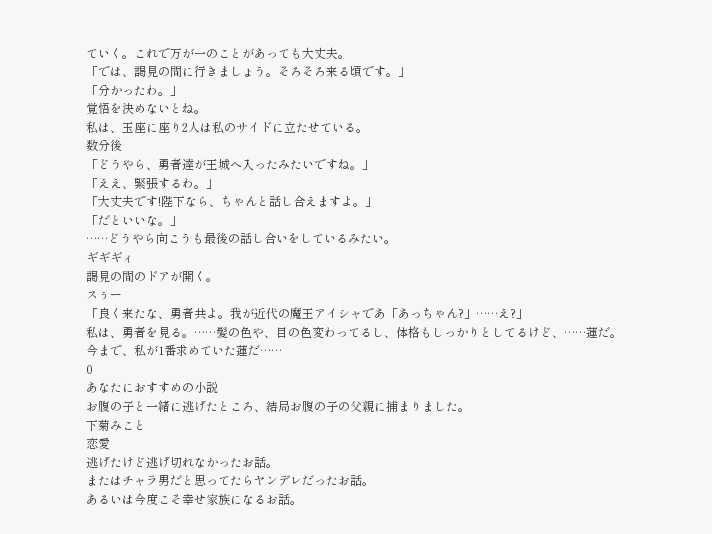ていく。これで万が一のことがあっても大丈夫。
「では、謁見の間に行きましょう。そろそろ来る頃です。」
「分かったわ。」
覚悟を決めないとね。
私は、玉座に座り2人は私のサイドに立たせている。
数分後
「どうやら、勇者達が王城へ入ったみたいですね。」
「ええ、緊張するわ。」
「大丈夫です!陛下なら、ちゃんと話し合えますよ。」
「だといいな。」
……どうやら向こうも最後の話し合いをしているみたい。
ギギギィ
謁見の間のドアが開く。
スぅー
「良く来たな、勇者共よ。我が近代の魔王アイシャであ「あっちゃん?」……え?」
私は、勇者を見る。……髪の色や、目の色変わってるし、体格もしっかりとしてるけど、……蓮だ。
今まで、私が1番求めていた蓮だ……
0
あなたにおすすめの小説
お腹の子と一緒に逃げたところ、結局お腹の子の父親に捕まりました。
下菊みこと
恋愛
逃げたけど逃げ切れなかったお話。
またはチャラ男だと思ってたらヤンデレだったお話。
あるいは今度こそ幸せ家族になるお話。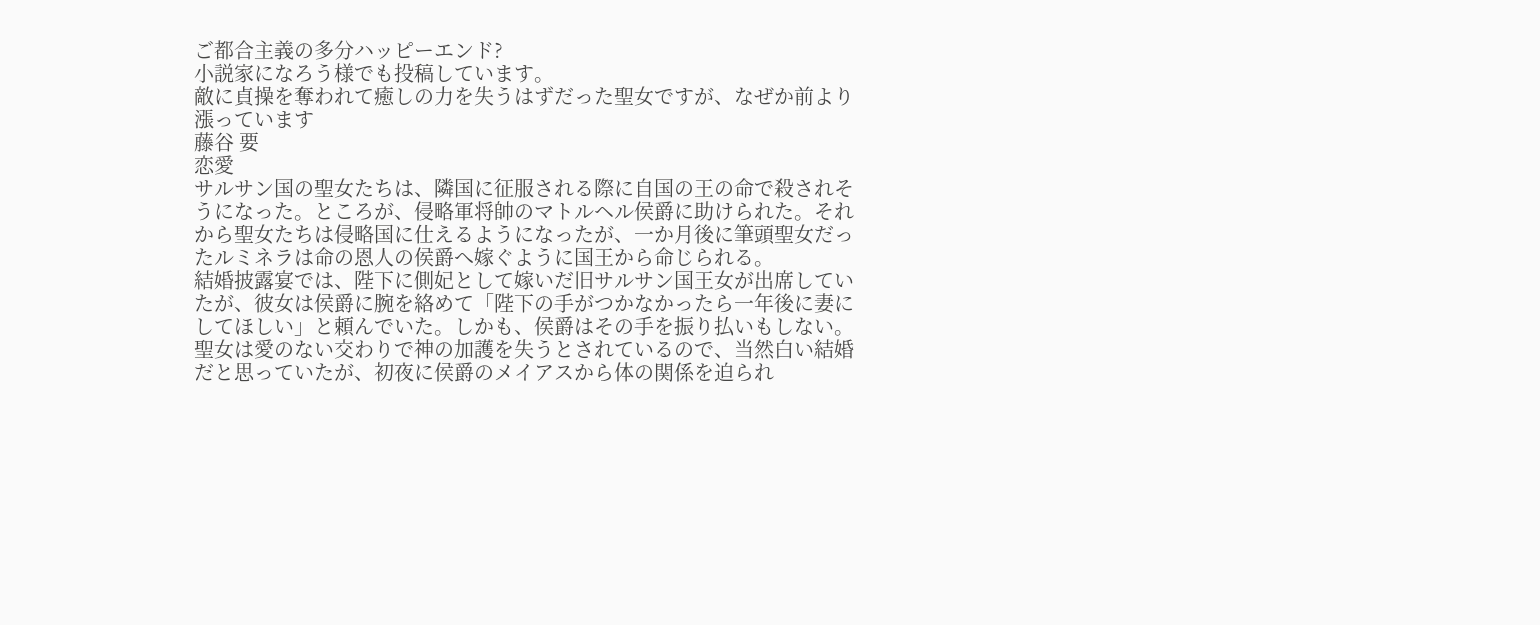ご都合主義の多分ハッピーエンド?
小説家になろう様でも投稿しています。
敵に貞操を奪われて癒しの力を失うはずだった聖女ですが、なぜか前より漲っています
藤谷 要
恋愛
サルサン国の聖女たちは、隣国に征服される際に自国の王の命で殺されそうになった。ところが、侵略軍将帥のマトルヘル侯爵に助けられた。それから聖女たちは侵略国に仕えるようになったが、一か月後に筆頭聖女だったルミネラは命の恩人の侯爵へ嫁ぐように国王から命じられる。
結婚披露宴では、陛下に側妃として嫁いだ旧サルサン国王女が出席していたが、彼女は侯爵に腕を絡めて「陛下の手がつかなかったら一年後に妻にしてほしい」と頼んでいた。しかも、侯爵はその手を振り払いもしない。
聖女は愛のない交わりで神の加護を失うとされているので、当然白い結婚だと思っていたが、初夜に侯爵のメイアスから体の関係を迫られ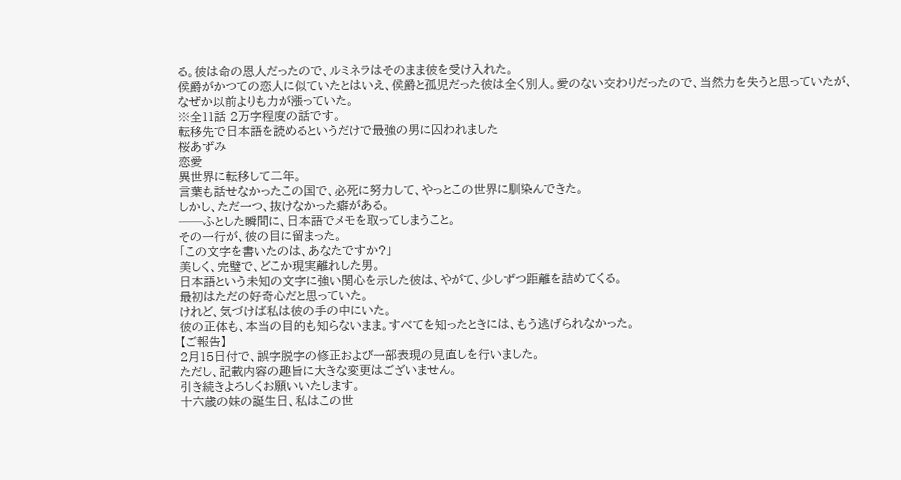る。彼は命の恩人だったので、ルミネラはそのまま彼を受け入れた。
侯爵がかつての恋人に似ていたとはいえ、侯爵と孤児だった彼は全く別人。愛のない交わりだったので、当然力を失うと思っていたが、なぜか以前よりも力が漲っていた。
※全11話 2万字程度の話です。
転移先で日本語を読めるというだけで最強の男に囚われました
桜あずみ
恋愛
異世界に転移して二年。
言葉も話せなかったこの国で、必死に努力して、やっとこの世界に馴染んできた。
しかし、ただ一つ、抜けなかった癖がある。
──ふとした瞬間に、日本語でメモを取ってしまうこと。
その一行が、彼の目に留まった。
「この文字を書いたのは、あなたですか?」
美しく、完璧で、どこか現実離れした男。
日本語という未知の文字に強い関心を示した彼は、やがて、少しずつ距離を詰めてくる。
最初はただの好奇心だと思っていた。
けれど、気づけば私は彼の手の中にいた。
彼の正体も、本当の目的も知らないまま。すべてを知ったときには、もう逃げられなかった。
【ご報告】
2月15日付で、誤字脱字の修正および一部表現の見直しを行いました。
ただし、記載内容の趣旨に大きな変更はございません。
引き続きよろしくお願いいたします。
十六歳の妹の誕生日、私はこの世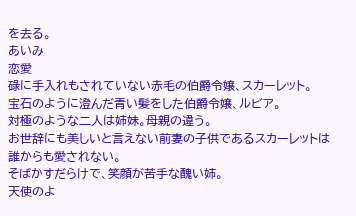を去る。
あいみ
恋愛
碌に手入れもされていない赤毛の伯爵令嬢、スカーレット。
宝石のように澄んだ青い髪をした伯爵令嬢、ルビア。
対極のような二人は姉妹。母親の違う。
お世辞にも美しいと言えない前妻の子供であるスカーレットは誰からも愛されない。
そばかすだらけで、笑顔が苦手な醜い姉。
天使のよ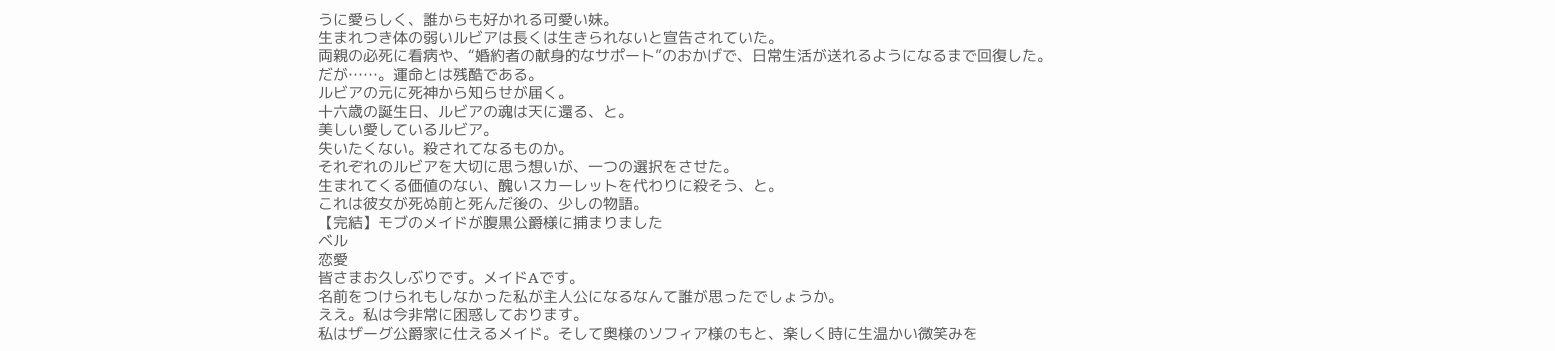うに愛らしく、誰からも好かれる可愛い妹。
生まれつき体の弱いルビアは長くは生きられないと宣告されていた。
両親の必死に看病や、“婚約者の献身的なサポート”のおかげで、日常生活が送れるようになるまで回復した。
だが……。運命とは残酷である。
ルビアの元に死神から知らせが届く。
十六歳の誕生日、ルビアの魂は天に還る、と。
美しい愛しているルビア。
失いたくない。殺されてなるものか。
それぞれのルビアを大切に思う想いが、一つの選択をさせた。
生まれてくる価値のない、醜いスカーレットを代わりに殺そう、と。
これは彼女が死ぬ前と死んだ後の、少しの物語。
【完結】モブのメイドが腹黒公爵様に捕まりました
ベル
恋愛
皆さまお久しぶりです。メイドAです。
名前をつけられもしなかった私が主人公になるなんて誰が思ったでしょうか。
ええ。私は今非常に困惑しております。
私はザーグ公爵家に仕えるメイド。そして奥様のソフィア様のもと、楽しく時に生温かい微笑みを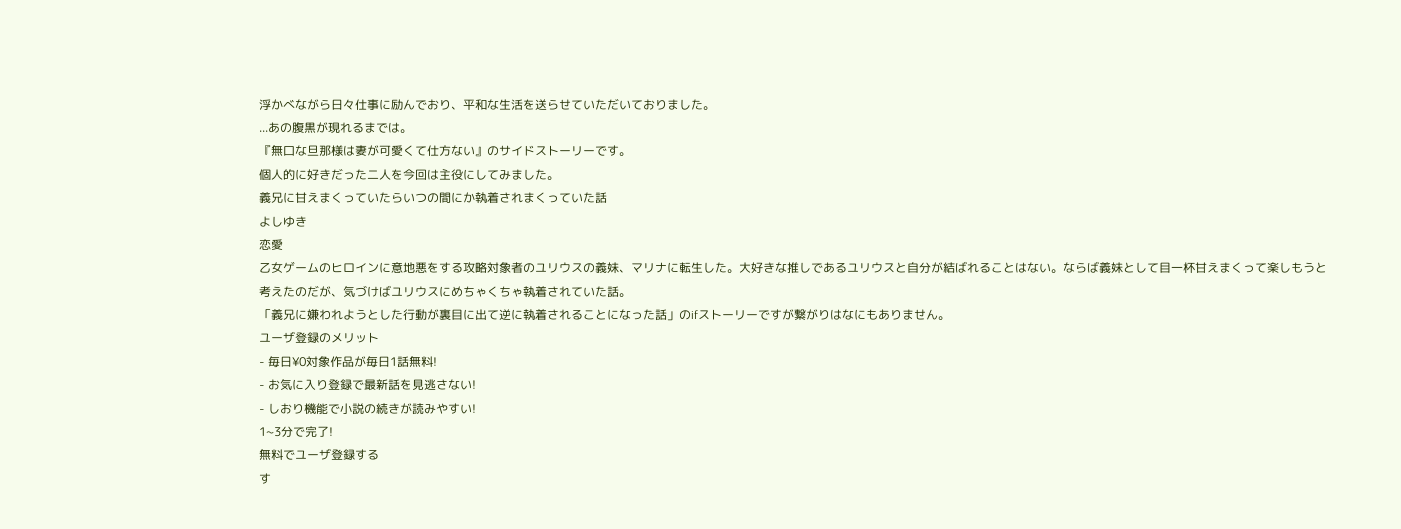浮かべながら日々仕事に励んでおり、平和な生活を送らせていただいておりました。
...あの腹黒が現れるまでは。
『無口な旦那様は妻が可愛くて仕方ない』のサイドストーリーです。
個人的に好きだった二人を今回は主役にしてみました。
義兄に甘えまくっていたらいつの間にか執着されまくっていた話
よしゆき
恋愛
乙女ゲームのヒロインに意地悪をする攻略対象者のユリウスの義妹、マリナに転生した。大好きな推しであるユリウスと自分が結ばれることはない。ならば義妹として目一杯甘えまくって楽しもうと考えたのだが、気づけばユリウスにめちゃくちゃ執着されていた話。
「義兄に嫌われようとした行動が裏目に出て逆に執着されることになった話」のifストーリーですが繋がりはなにもありません。
ユーザ登録のメリット
- 毎日¥0対象作品が毎日1話無料!
- お気に入り登録で最新話を見逃さない!
- しおり機能で小説の続きが読みやすい!
1~3分で完了!
無料でユーザ登録する
す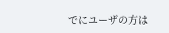でにユーザの方は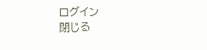ログイン
閉じる